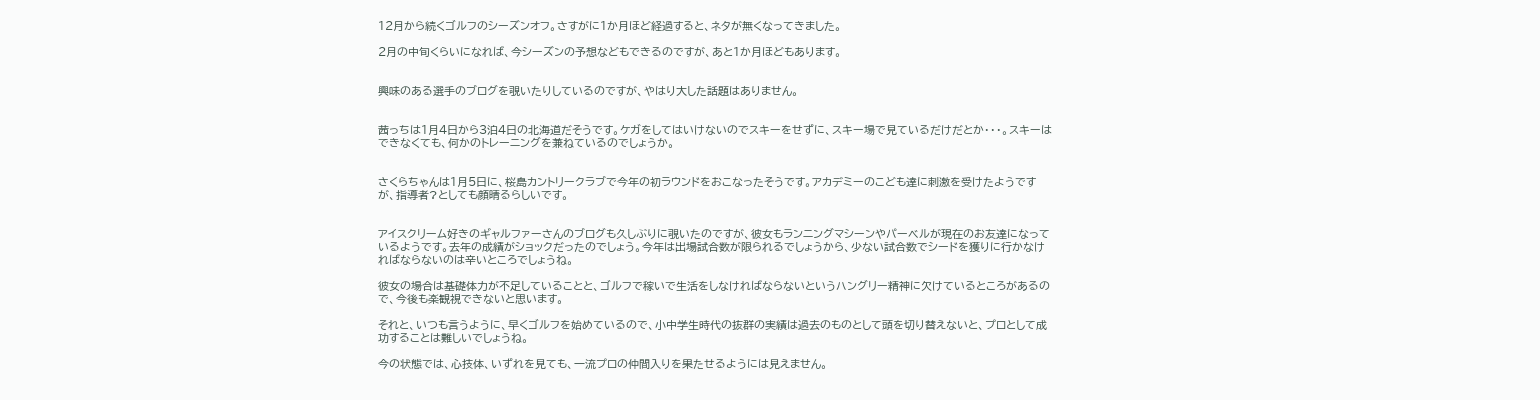12月から続くゴルフのシーズンオフ。さすがに1か月ほど経過すると、ネタが無くなってきました。

2月の中旬くらいになれば、今シーズンの予想などもできるのですが、あと1か月ほどもあります。


興味のある選手のブログを覗いたりしているのですが、やはり大した話題はありません。


茜っちは1月4日から3泊4日の北海道だそうです。ケガをしてはいけないのでスキーをせずに、スキー場で見ているだけだとか・・・。スキーはできなくても、何かのトレーニングを兼ねているのでしょうか。


さくらちゃんは1月5日に、桜島カントリークラブで今年の初ラウンドをおこなったそうです。アカデミーのこども達に刺激を受けたようですが、指導者?としても顔晴るらしいです。


アイスクリーム好きのギャルファーさんのブログも久しぶりに覗いたのですが、彼女もランニングマシーンやパーベルが現在のお友達になっているようです。去年の成績がショックだったのでしょう。今年は出場試合数が限られるでしょうから、少ない試合数でシードを獲りに行かなければならないのは辛いところでしょうね。

彼女の場合は基礎体力が不足していることと、ゴルフで稼いで生活をしなければならないというハングリー精神に欠けているところがあるので、今後も楽観視できないと思います。

それと、いつも言うように、早くゴルフを始めているので、小中学生時代の抜群の実績は過去のものとして頭を切り替えないと、プロとして成功することは難しいでしょうね。

今の状態では、心技体、いずれを見ても、一流プロの仲間入りを果たせるようには見えません。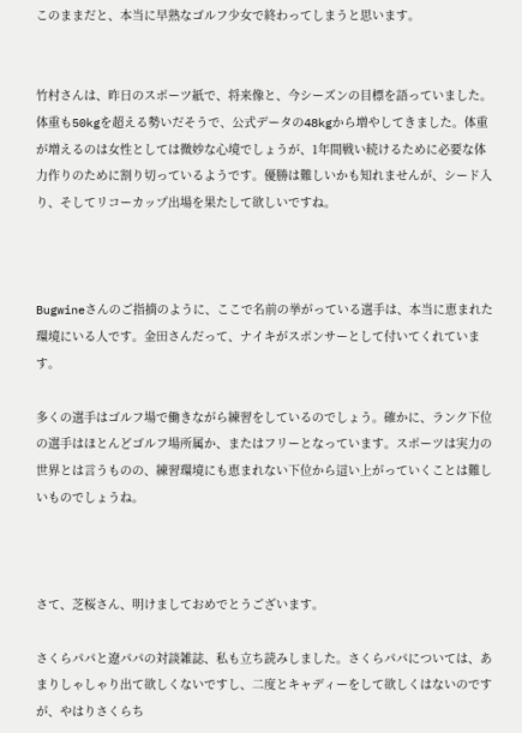このままだと、本当に早熟なゴルフ少女で終わってしまうと思います。


竹村さんは、昨日のスポーツ紙で、将来像と、今シーズンの目標を語っていました。体重も50kgを超える勢いだそうで、公式データの48kgから増やしてきました。体重が増えるのは女性としては微妙な心境でしょうが、1年間戦い続けるために必要な体力作りのために割り切っているようです。優勝は難しいかも知れませんが、シード入り、そしてリコーカップ出場を果たして欲しいですね。



Bugwineさんのご指摘のように、ここで名前の挙がっている選手は、本当に恵まれた環境にいる人です。金田さんだって、ナイキがスポンサーとして付いてくれています。

多くの選手はゴルフ場で働きながら練習をしているのでしょう。確かに、ランク下位の選手はほとんどゴルフ場所属か、またはフリーとなっています。スポーツは実力の世界とは言うものの、練習環境にも恵まれない下位から這い上がっていくことは難しいものでしょうね。



さて、芝桜さん、明けましておめでとうございます。

さくらパパと遼パパの対談雑誌、私も立ち読みしました。さくらパパについては、あまりしゃしゃり出て欲しくないですし、二度とキャディーをして欲しくはないのですが、やはりさくらち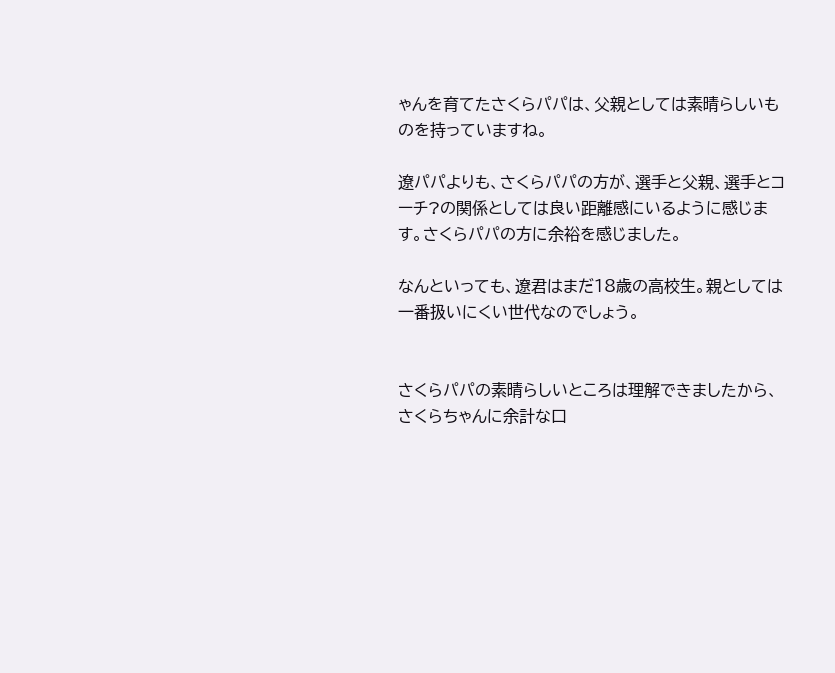ゃんを育てたさくらパパは、父親としては素晴らしいものを持っていますね。

遼パパよりも、さくらパパの方が、選手と父親、選手とコーチ?の関係としては良い距離感にいるように感じます。さくらパパの方に余裕を感じました。

なんといっても、遼君はまだ18歳の高校生。親としては一番扱いにくい世代なのでしょう。


さくらパパの素晴らしいところは理解できましたから、さくらちゃんに余計な口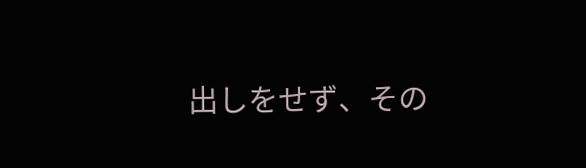出しをせず、その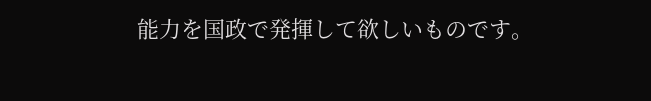能力を国政で発揮して欲しいものです。